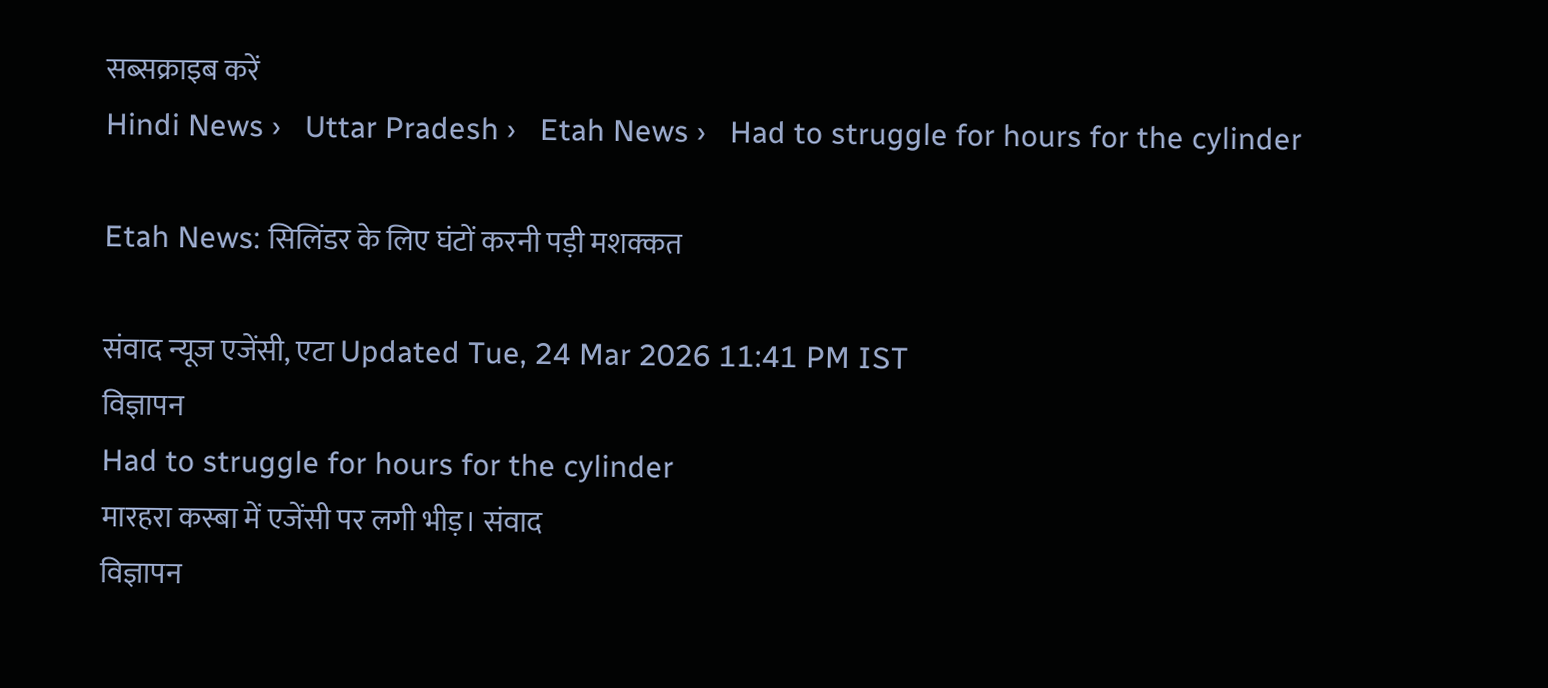सब्सक्राइब करें
Hindi News ›   Uttar Pradesh ›   Etah News ›   Had to struggle for hours for the cylinder

Etah News: सिलिंडर के लिए घंटों करनी पड़ी मशक्कत

संवाद न्यूज एजेंसी, एटा Updated Tue, 24 Mar 2026 11:41 PM IST
विज्ञापन
Had to struggle for hours for the cylinder
मारहरा कस्बा में एजेंसी पर लगी भीड़। संवाद
विज्ञापन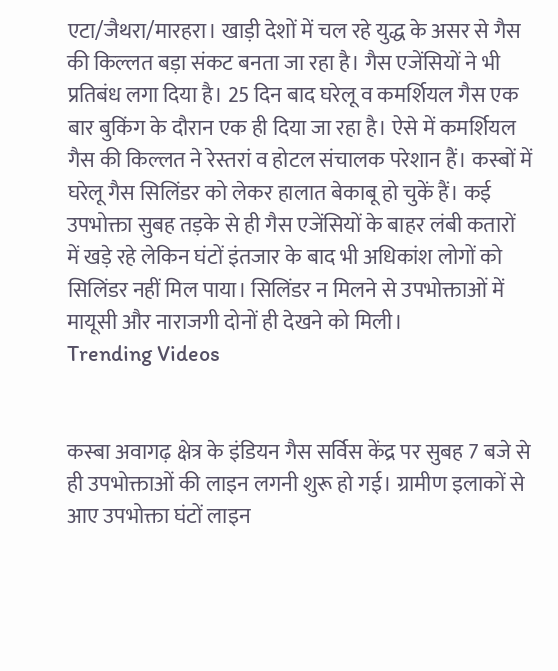एटा/जैथरा/मारहरा। खाड़ी देशों में चल रहे युद्ध के असर से गैस की किल्लत बड़ा संकट बनता जा रहा है। गैस एजेंसियों ने भी प्रतिबंध लगा दिया है। 25 दिन बाद घरेलू व कमर्शियल गैस एक बार बुकिंग के दौरान एक ही दिया जा रहा है। ऐसे में कमर्शियल गैस की किल्लत ने रेस्तरां व होटल संचालक परेशान हैं। कस्बों में घरेलू गैस सिलिंडर को लेकर हालात बेकाबू हो चुकें हैं। कई उपभोक्ता सुबह तड़के से ही गैस एजेंसियों के बाहर लंबी कतारों में खड़े रहे लेकिन घंटों इंतजार के बाद भी अधिकांश लोगों को सिलिंडर नहीं मिल पाया। सिलिंडर न मिलने से उपभोक्ताओं में मायूसी और नाराजगी दोनों ही देखने को मिली।
Trending Videos


कस्बा अवागढ़ क्षेत्र के इंडियन गैस सर्विस केंद्र पर सुबह 7 बजे से ही उपभोक्ताओं की लाइन लगनी शुरू हो गई। ग्रामीण इलाकों से आए उपभोक्ता घंटों लाइन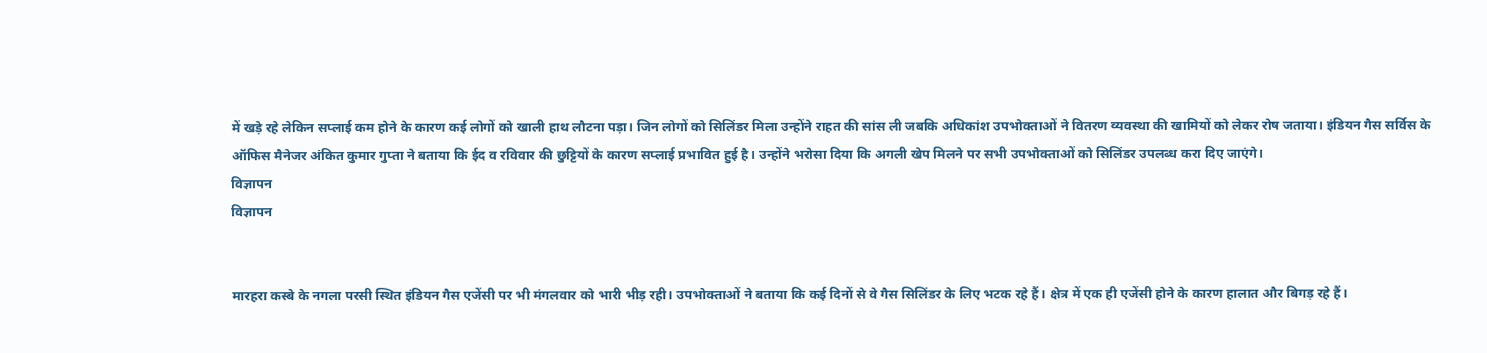में खड़े रहे लेकिन सप्लाई कम होने के कारण कई लोगों को खाली हाथ लौटना पड़ा। जिन लोगों को सिलिंडर मिला उन्होंने राहत की सांस ली जबकि अधिकांश उपभोक्ताओं ने वितरण व्यवस्था की खामियों को लेकर रोष जताया। इंडियन गैस सर्विस के ऑफिस मैनेजर अंकित कुमार गुप्ता ने बताया कि ईद व रविवार की छुट्टियों के कारण सप्लाई प्रभावित हुई है। उन्होंने भरोसा दिया कि अगली खेप मिलने पर सभी उपभोक्ताओं को सिलिंडर उपलब्ध करा दिए जाएंगे।
विज्ञापन
विज्ञापन


मारहरा कस्बे के नगला परसी स्थित इंडियन गैस एजेंसी पर भी मंगलवार को भारी भीड़ रही। उपभोक्ताओं ने बताया कि कई दिनों से वे गैस सिलिंडर के लिए भटक रहे हैं। क्षेत्र में एक ही एजेंसी होने के कारण हालात और बिगड़ रहे हैं।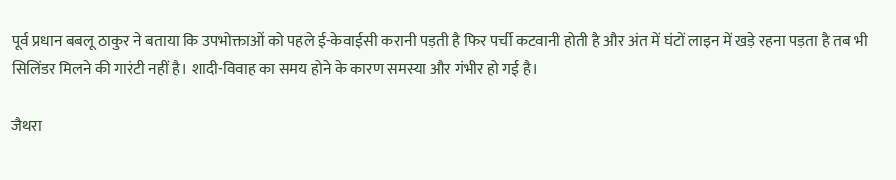पूर्व प्रधान बबलू ठाकुर ने बताया कि उपभोक्ताओं को पहले ई-केवाईसी करानी पड़ती है फिर पर्ची कटवानी होती है और अंत में घंटों लाइन में खड़े रहना पड़ता है तब भी सिलिंडर मिलने की गारंटी नहीं है। शादी-विवाह का समय होने के कारण समस्या और गंभीर हो गई है।

जैथरा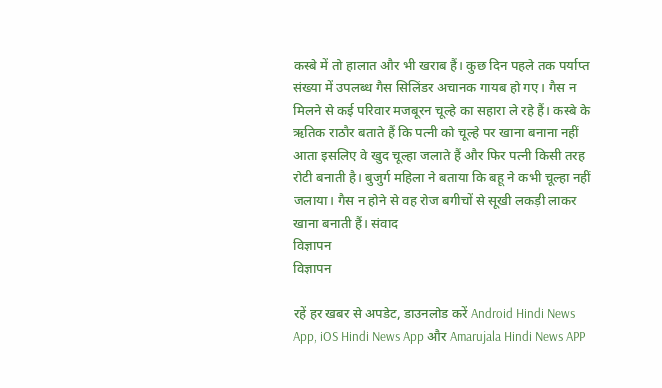कस्बे में तो हालात और भी खराब हैं। कुछ दिन पहले तक पर्याप्त संख्या में उपलब्ध गैस सिलिंडर अचानक गायब हो गए। गैस न मिलने से कई परिवार मजबूरन चूल्हे का सहारा ले रहे हैं। कस्बे के ऋतिक राठौर बताते हैं कि पत्नी को चूल्हे पर खाना बनाना नहीं आता इसलिए वे खुद चूल्हा जलाते हैं और फिर पत्नी किसी तरह रोटी बनाती है। बुजुर्ग महिला ने बताया कि बहू ने कभी चूल्हा नहीं जलाया। गैस न होने से वह रोज बगीचों से सूखी लकड़ी लाकर खाना बनाती हैं। संवाद
विज्ञापन
विज्ञापन

रहें हर खबर से अपडेट, डाउनलोड करें Android Hindi News App, iOS Hindi News App और Amarujala Hindi News APP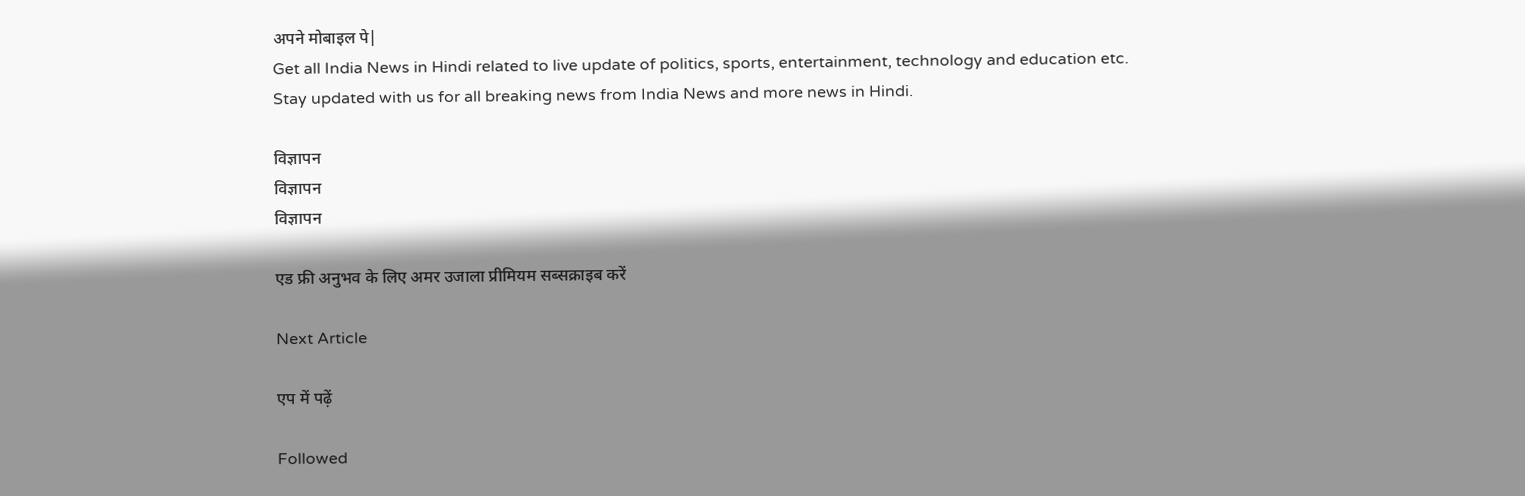अपने मोबाइल पे|
Get all India News in Hindi related to live update of politics, sports, entertainment, technology and education etc. Stay updated with us for all breaking news from India News and more news in Hindi.

विज्ञापन
विज्ञापन
विज्ञापन

एड फ्री अनुभव के लिए अमर उजाला प्रीमियम सब्सक्राइब करें

Next Article

एप में पढ़ें

Followed